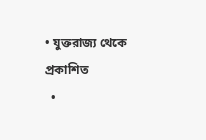• যুক্তরাজ্য থেকে প্রকাশিত
  •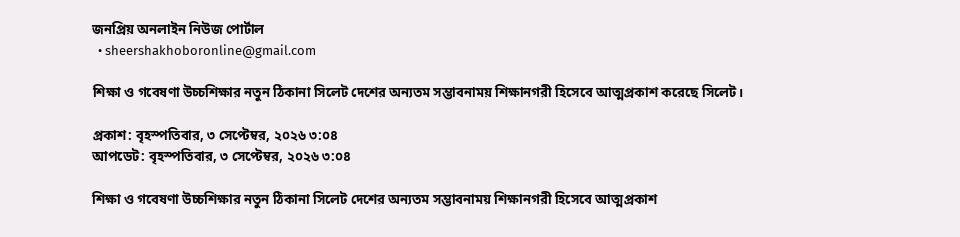জনপ্রিয় অনলাইন নিউজ পোর্টাল
  • sheershakhoboronline@gmail.com

শিক্ষা ও গবেষণা উচ্চশিক্ষার নতুন ঠিকানা সিলেট দেশের অন্যতম সম্ভাবনাময় শিক্ষানগরী হিসেবে আত্মপ্রকাশ করেছে সিলেট।

প্রকাশ: বৃহস্পতিবার, ৩ সেপ্টেম্বর, ২০২৬ ৩:০৪
আপডেট: বৃহস্পতিবার, ৩ সেপ্টেম্বর, ২০২৬ ৩:০৪

শিক্ষা ও গবেষণা উচ্চশিক্ষার নতুন ঠিকানা সিলেট দেশের অন্যতম সম্ভাবনাময় শিক্ষানগরী হিসেবে আত্মপ্রকাশ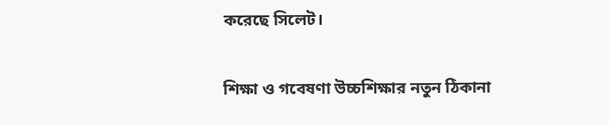করেছে সিলেট।

শিক্ষা ও গবেষণা উচ্চশিক্ষার নতুন ঠিকানা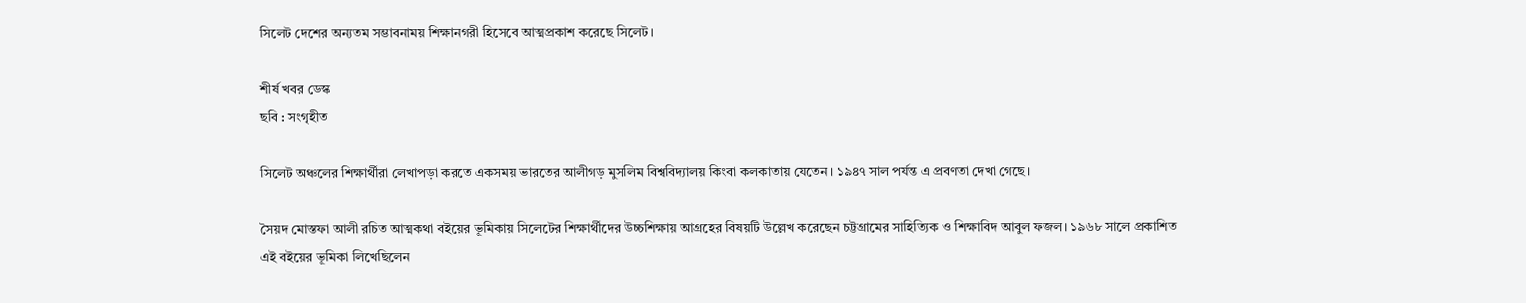সিলেট দেশের অন্যতম সম্ভাবনাময় শিক্ষানগরী হিসেবে আত্মপ্রকাশ করেছে সিলেট।

শীর্ষ খবর ডেস্ক
ছবি : সংগৃহীত

সিলেট অঞ্চলের শিক্ষার্থীরা লেখাপড়া করতে একসময় ভারতের আলীগড় মুসলিম বিশ্ববিদ্যালয় কিংবা কলকাতায় যেতেন। ১৯৪৭ সাল পর্যন্ত এ প্রবণতা দেখা গেছে।

সৈয়দ মোস্তফা আলী রচিত আত্মকথা বইয়ের ভূমিকায় সিলেটের শিক্ষার্থীদের উচ্চশিক্ষায় আগ্রহের বিষয়টি উল্লেখ করেছেন চট্টগ্রামের সাহিত্যিক ও শিক্ষাবিদ আবুল ফজল। ১৯৬৮ সালে প্রকাশিত এই বইয়ের ভূমিকা লিখেছিলেন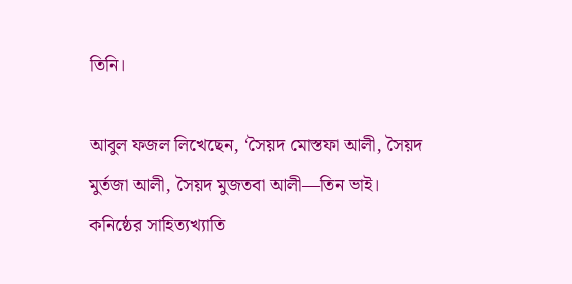তিনি।

আবুল ফজল লিখেছেন, ‘সৈয়দ মোস্তফা আলী, সৈয়দ মুর্তজা আলী, সৈয়দ মুজতবা আলী—তিন ভাই। কনিষ্ঠের সাহিত্যখ্যাতি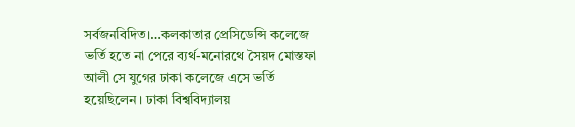সর্বজনবিদিত।…কলকাতার প্রেসিডেন্সি কলেজে ভর্তি হতে না পেরে ব্যর্থ-মনোরথে সৈয়দ মোস্তফা আলী সে যুগের ঢাকা কলেজে এসে ভর্তি হয়েছিলেন। ঢাকা বিশ্ববিদ্যালয়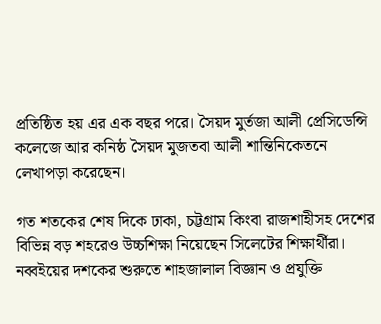প্রতিষ্ঠিত হয় এর এক বছর পরে। সৈয়দ মুর্তজা আলী প্রেসিডেন্সি কলেজে আর কনিষ্ঠ সৈয়দ মুজতবা আলী শান্তিনিকেতনে লেখাপড়া করেছেন।

গত শতকের শেষ দিকে ঢাকা, চট্টগ্রাম কিংবা রাজশাহীসহ দেশের বিভিন্ন বড় শহরেও উচ্চশিক্ষা নিয়েছেন সিলেটের শিক্ষার্থীরা। নব্বইয়ের দশকের শুরুতে শাহজালাল বিজ্ঞান ও প্রযুক্তি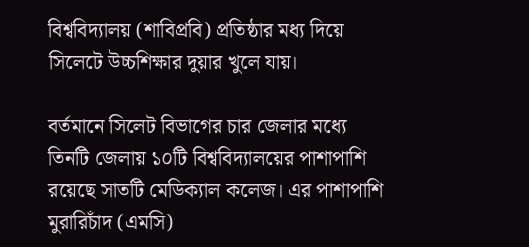বিশ্ববিদ্যালয় (শাবিপ্রবি) প্রতিষ্ঠার মধ্য দিয়ে সিলেটে উচ্চশিক্ষার দুয়ার খুলে যায়।

বর্তমানে সিলেট বিভাগের চার জেলার মধ্যে তিনটি জেলায় ১০টি বিশ্ববিদ্যালয়ের পাশাপাশি রয়েছে সাতটি মেডিক্যাল কলেজ। এর পাশাপাশি মুরারিচাঁদ (এমসি)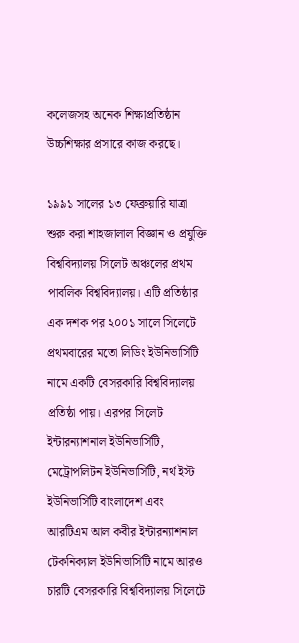কলেজসহ অনেক শিক্ষাপ্রতিষ্ঠান উচ্চশিক্ষার প্রসারে কাজ করছে।

১৯৯১ সালের ১৩ ফেব্রুয়ারি যাত্রা শুরু করা শাহজালাল বিজ্ঞান ও প্রযুক্তি বিশ্ববিদ্যালয় সিলেট অঞ্চলের প্রথম পাবলিক বিশ্ববিদ্যালয়। এটি প্রতিষ্ঠার এক দশক পর ২০০১ সালে সিলেটে প্রথমবারের মতো লিডিং ইউনিভার্সিটি নামে একটি বেসরকারি বিশ্ববিদ্যালয় প্রতিষ্ঠা পায়। এরপর সিলেট ইন্টারন্যাশনাল ইউনিভার্সিটি, মেট্রোপলিটন ইউনিভার্সিটি, নর্থ ইস্ট ইউনিভার্সিটি বাংলাদেশ এবং আরটিএম আল কবীর ইন্টারন্যাশনাল টেকনিক্যাল ইউনিভার্সিটি নামে আরও চারটি বেসরকারি বিশ্ববিদ্যালয় সিলেটে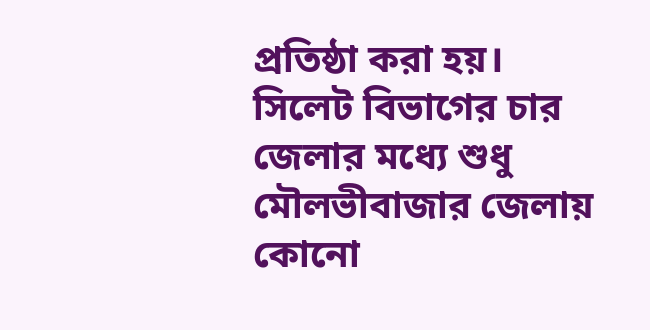প্রতিষ্ঠা করা হয়। সিলেট বিভাগের চার জেলার মধ্যে শুধু মৌলভীবাজার জেলায় কোনো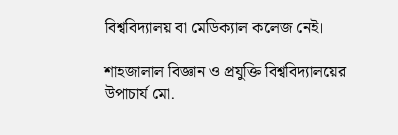বিশ্ববিদ্যালয় বা মেডিক্যাল কলেজ নেই।

শাহজালাল বিজ্ঞান ও প্রযুক্তি বিশ্ববিদ্যালয়ের উপাচার্য মো.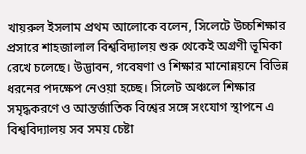খায়রুল ইসলাম প্রথম আলোকে বলেন, সিলেটে উচ্চশিক্ষার প্রসারে শাহজালাল বিশ্ববিদ্যালয় শুরু থেকেই অগ্রণী ভূমিকা রেখে চলেছে। উদ্ভাবন, গবেষণা ও শিক্ষার মানোন্নয়নে বিভিন্ন ধরনের পদক্ষেপ নেওয়া হচ্ছে। সিলেট অঞ্চলে শিক্ষার সমৃদ্ধকরণে ও আন্তর্জাতিক বিশ্বের সঙ্গে সংযোগ স্থাপনে এ বিশ্ববিদ্যালয় সব সময় চেষ্টা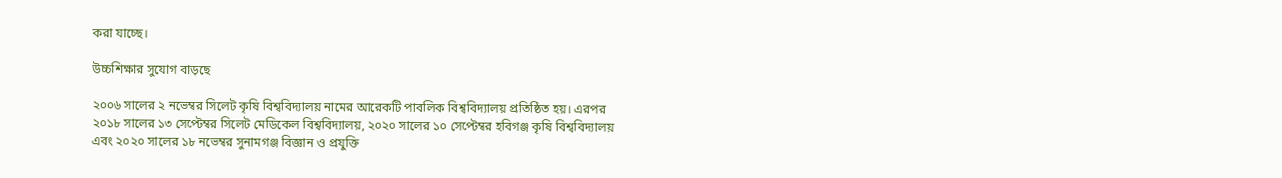করা যাচ্ছে।

উচ্চশিক্ষার সুযোগ বাড়ছে

২০০৬ সালের ২ নভেম্বর সিলেট কৃষি বিশ্ববিদ্যালয় নামের আরেকটি পাবলিক বিশ্ববিদ্যালয় প্রতিষ্ঠিত হয়। এরপর ২০১৮ সালের ১৩ সেপ্টেম্বর সিলেট মেডিকেল বিশ্ববিদ্যালয়, ২০২০ সালের ১০ সেপ্টেম্বর হবিগঞ্জ কৃষি বিশ্ববিদ্যালয় এবং ২০২০ সালের ১৮ নভেম্বর সুনামগঞ্জ বিজ্ঞান ও প্রযুক্তি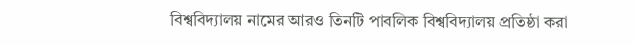বিশ্ববিদ্যালয় নামের আরও তিনটি পাবলিক বিশ্ববিদ্যালয় প্রতিষ্ঠা করা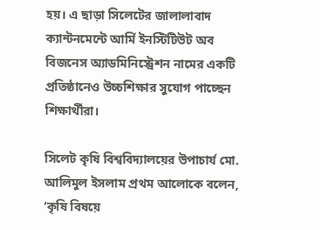হয়। এ ছাড়া সিলেটের জালালাবাদ ক্যান্টনমেন্টে আর্মি ইনস্টিটিউট অব বিজনেস অ্যাডমিনিস্ট্রেশন নামের একটি প্রতিষ্ঠানেও উচ্চশিক্ষার সুযোগ পাচ্ছেন শিক্ষার্থীরা।

সিলেট কৃষি বিশ্ববিদ্যালয়ের উপাচার্য মো. আলিমুল ইসলাম প্রথম আলোকে বলেন, ‘কৃষি বিষয়ে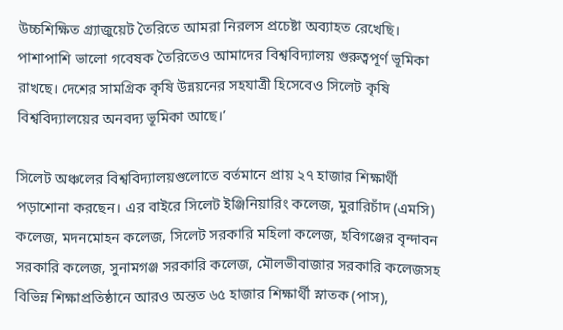উচ্চশিক্ষিত গ্র্যাজুয়েট তৈরিতে আমরা নিরলস প্রচেষ্টা অব্যাহত রেখেছি। পাশাপাশি ভালো গবেষক তৈরিতেও আমাদের বিশ্ববিদ্যালয় গুরুত্বপূর্ণ ভূমিকা রাখছে। দেশের সামগ্রিক কৃষি উন্নয়নের সহযাত্রী হিসেবেও সিলেট কৃষি বিশ্ববিদ্যালয়ের অনবদ্য ভূমিকা আছে।’

সিলেট অঞ্চলের বিশ্ববিদ্যালয়গুলোতে বর্তমানে প্রায় ২৭ হাজার শিক্ষার্থী পড়াশোনা করছেন। এর বাইরে সিলেট ইঞ্জিনিয়ারিং কলেজ, মুরারিচাঁদ (এমসি) কলেজ, মদনমোহন কলেজ, সিলেট সরকারি মহিলা কলেজ, হবিগঞ্জের বৃন্দাবন সরকারি কলেজ, সুনামগঞ্জ সরকারি কলেজ, মৌলভীবাজার সরকারি কলেজসহ বিভিন্ন শিক্ষাপ্রতিষ্ঠানে আরও অন্তত ৬৫ হাজার শিক্ষার্থী স্নাতক (পাস),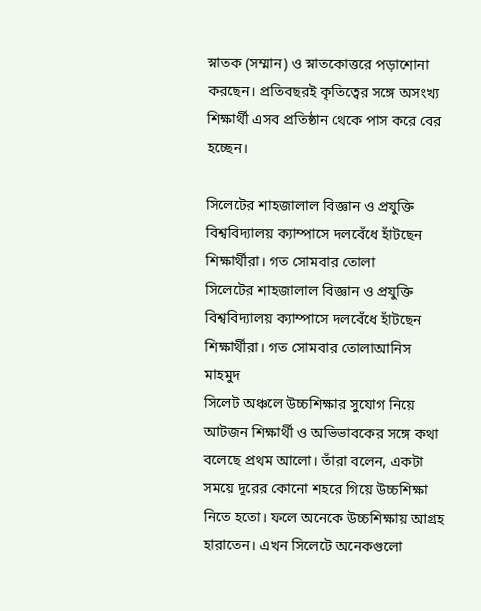স্নাতক (সম্মান) ও স্নাতকোত্তরে পড়াশোনা করছেন। প্রতিবছরই কৃতিত্বের সঙ্গে অসংখ্য শিক্ষার্থী এসব প্রতিষ্ঠান থেকে পাস করে বের হচ্ছেন।

সিলেটের শাহজালাল বিজ্ঞান ও প্রযুক্তি বিশ্ববিদ্যালয় ক্যাম্পাসে দলবেঁধে হাঁটছেন শিক্ষার্থীরা। গত সোমবার তোলা
সিলেটের শাহজালাল বিজ্ঞান ও প্রযুক্তি বিশ্ববিদ্যালয় ক্যাম্পাসে দলবেঁধে হাঁটছেন শিক্ষার্থীরা। গত সোমবার তোলাআনিস মাহমুদ
সিলেট অঞ্চলে উচ্চশিক্ষার সুযোগ নিয়ে আটজন শিক্ষার্থী ও অভিভাবকের সঙ্গে কথা বলেছে প্রথম আলো। তাঁরা বলেন, একটা সময়ে দূরের কোনো শহরে গিয়ে উচ্চশিক্ষা নিতে হতো। ফলে অনেকে উচ্চশিক্ষায় আগ্রহ হারাতেন। এখন সিলেটে অনেকগুলো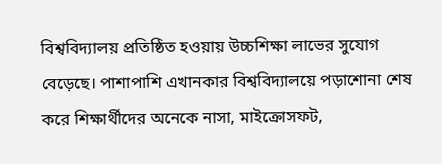বিশ্ববিদ্যালয় প্রতিষ্ঠিত হওয়ায় উচ্চশিক্ষা লাভের সুযোগ বেড়েছে। পাশাপাশি এখানকার বিশ্ববিদ্যালয়ে পড়াশোনা শেষ করে শিক্ষার্থীদের অনেকে নাসা, মাইক্রোসফট,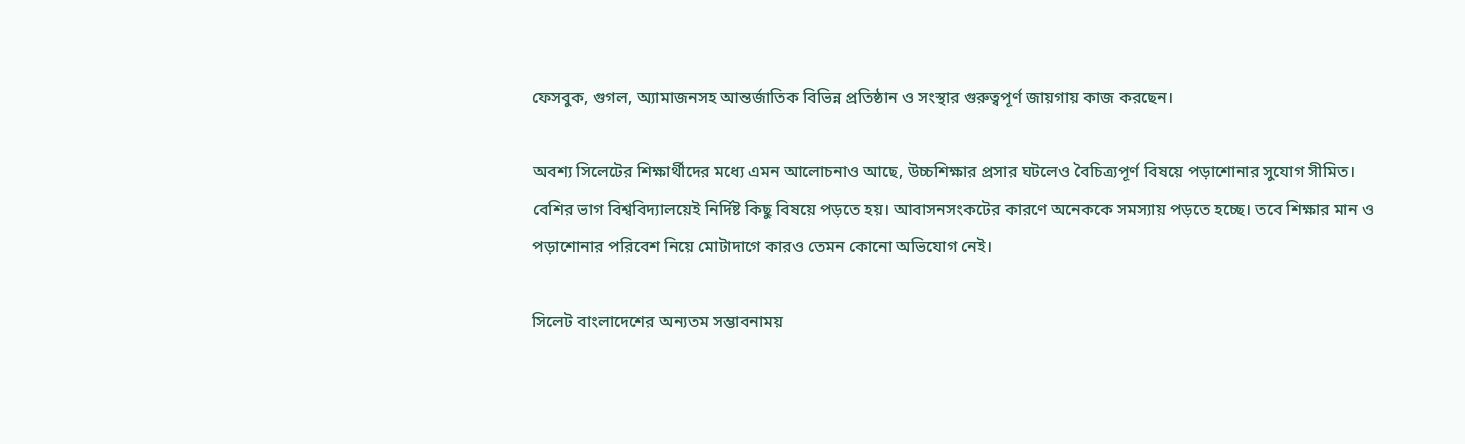ফেসবুক, গুগল, অ্যামাজনসহ আন্তর্জাতিক বিভিন্ন প্রতিষ্ঠান ও সংস্থার গুরুত্বপূর্ণ জায়গায় কাজ করছেন।

অবশ্য সিলেটের শিক্ষার্থীদের মধ্যে এমন আলোচনাও আছে, উচ্চশিক্ষার প্রসার ঘটলেও বৈচিত্র্যপূর্ণ বিষয়ে পড়াশোনার সুযোগ সীমিত। বেশির ভাগ বিশ্ববিদ্যালয়েই নির্দিষ্ট কিছু বিষয়ে পড়তে হয়। আবাসনসংকটের কারণে অনেককে সমস্যায় পড়তে হচ্ছে। তবে শিক্ষার মান ও পড়াশোনার পরিবেশ নিয়ে মোটাদাগে কারও তেমন কোনো অভিযোগ নেই।

সিলেট বাংলাদেশের অন্যতম সম্ভাবনাময়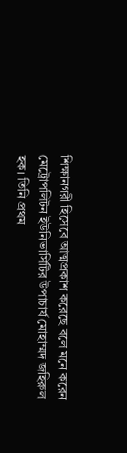শিক্ষানগরী হিসেবে আত্মপ্রকাশ করেছে বলে মনে করেন মেট্রোপলিটন ইউনিভার্সিটির উপাচার্য মোহাম্মদ জহিরুল হক। তিনি প্রথম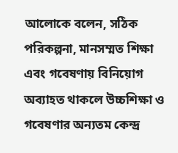আলোকে বলেন, সঠিক পরিকল্পনা, মানসম্মত শিক্ষা এবং গবেষণায় বিনিয়োগ অব্যাহত থাকলে উচ্চশিক্ষা ও গবেষণার অন্যতম কেন্দ্র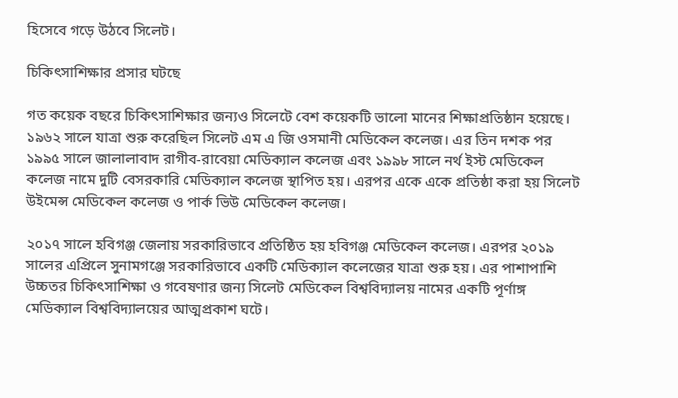হিসেবে গড়ে উঠবে সিলেট।

চিকিৎসাশিক্ষার প্রসার ঘটছে

গত কয়েক বছরে চিকিৎসাশিক্ষার জন্যও সিলেটে বেশ কয়েকটি ভালো মানের শিক্ষাপ্রতিষ্ঠান হয়েছে। ১৯৬২ সালে যাত্রা শুরু করেছিল সিলেট এম এ জি ওসমানী মেডিকেল কলেজ। এর তিন দশক পর ১৯৯৫ সালে জালালাবাদ রাগীব-রাবেয়া মেডিক্যাল কলেজ এবং ১৯৯৮ সালে নর্থ ইস্ট মেডিকেল কলেজ নামে দুটি বেসরকারি মেডিক্যাল কলেজ স্থাপিত হয়। এরপর একে একে প্রতিষ্ঠা করা হয় সিলেট উইমেন্স মেডিকেল কলেজ ও পার্ক ভিউ মেডিকেল কলেজ।

২০১৭ সালে হবিগঞ্জ জেলায় সরকারিভাবে প্রতিষ্ঠিত হয় হবিগঞ্জ মেডিকেল কলেজ। এরপর ২০১৯ সালের এপ্রিলে সুনামগঞ্জে সরকারিভাবে একটি মেডিক্যাল কলেজের যাত্রা শুরু হয়। এর পাশাপাশি উচ্চতর চিকিৎসাশিক্ষা ও গবেষণার জন্য সিলেট মেডিকেল বিশ্ববিদ্যালয় নামের একটি পূর্ণাঙ্গ মেডিক্যাল বিশ্ববিদ্যালয়ের আত্মপ্রকাশ ঘটে।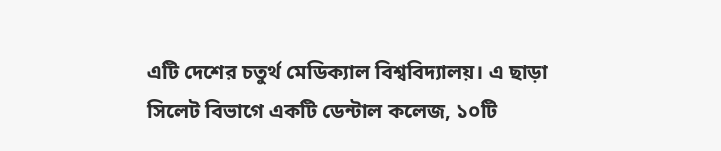এটি দেশের চতুর্থ মেডিক্যাল বিশ্ববিদ্যালয়। এ ছাড়া সিলেট বিভাগে একটি ডেন্টাল কলেজ, ১০টি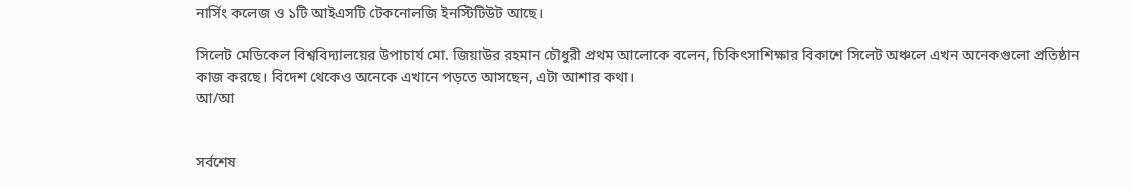নার্সিং কলেজ ও ১টি আইএসটি টেকনোলজি ইনস্টিটিউট আছে।

সিলেট মেডিকেল বিশ্ববিদ্যালয়ের উপাচার্য মো. জিয়াউর রহমান চৌধুরী প্রথম আলোকে বলেন, চিকিৎসাশিক্ষার বিকাশে সিলেট অঞ্চলে এখন অনেকগুলো প্রতিষ্ঠান কাজ করছে। বিদেশ থেকেও অনেকে এখানে পড়তে আসছেন, এটা আশার কথা।
আ/আ


সর্বশেষ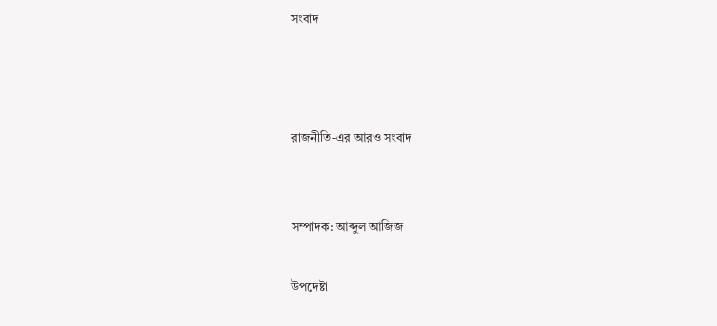সংবাদ



রাজনীতি-এর আরও সংবাদ


সম্পাদক: আব্দুল আজিজ

উপদেষ্টা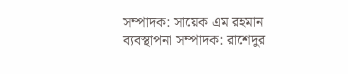সম্পাদক: সায়েক এম রহমান
ব্যবস্থাপনা সম্পাদক: রাশেদুর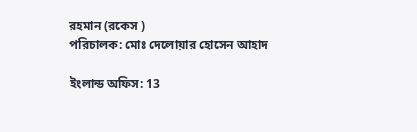রহমান (রকেস )
পরিচালক: মোঃ দেলোয়ার হোসেন আহাদ

ইংলান্ড অফিস: 13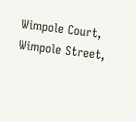Wimpole Court, Wimpole Street,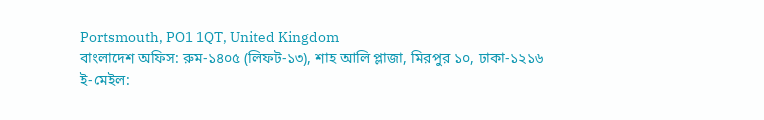Portsmouth, PO1 1QT, United Kingdom
বাংলাদেশ অফিস: রুম-১৪০৫ (লিফট-১৩), শাহ আলি প্লাজা, মিরপুর ১০, ঢাকা-১২১৬
ই-মেইল: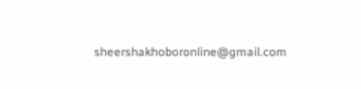sheershakhoboronline@gmail.com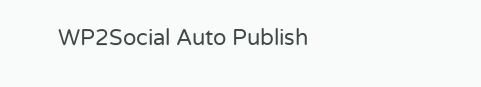WP2Social Auto Publish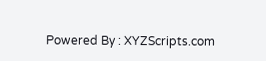Powered By : XYZScripts.com